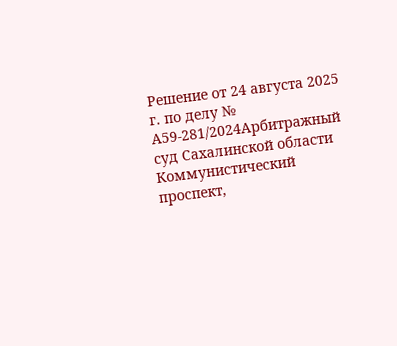Решение от 24 августа 2025 г. по делу № А59-281/2024Арбитражный суд Сахалинской области Коммунистический проспект,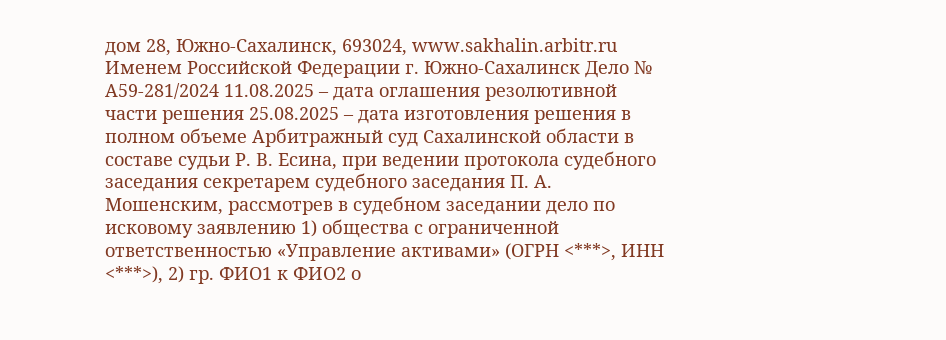дом 28, Южно-Сахалинск, 693024, www.sakhalin.arbitr.ru Именем Российской Федерации г. Южно-Сахалинск Дело № А59-281/2024 11.08.2025 – дата оглашения резолютивной части решения 25.08.2025 – дата изготовления решения в полном объеме Арбитражный суд Сахалинской области в составе судьи Р. В. Есина, при ведении протокола судебного заседания секретарем судебного заседания П. А. Мошенским, рассмотрев в судебном заседании дело по исковому заявлению 1) общества с ограниченной ответственностью «Управление активами» (ОГРН <***>, ИНН <***>), 2) гр. ФИО1 к ФИО2 о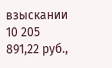взыскании 10 205 891,22 руб.,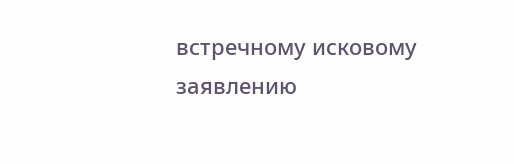встречному исковому заявлению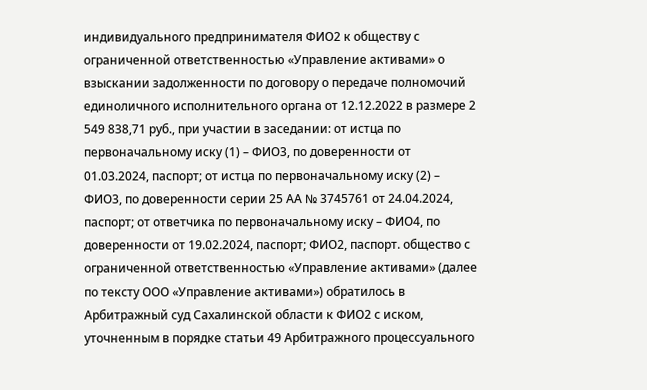индивидуального предпринимателя ФИО2 к обществу с ограниченной ответственностью «Управление активами» о взыскании задолженности по договору о передаче полномочий единоличного исполнительного органа от 12.12.2022 в размере 2 549 838,71 руб., при участии в заседании: от истца по первоначальному иску (1) – ФИО3, по доверенности от 01.03.2024, паспорт; от истца по первоначальному иску (2) – ФИО3, по доверенности серии 25 АА № 3745761 от 24.04.2024, паспорт; от ответчика по первоначальному иску – ФИО4, по доверенности от 19.02.2024, паспорт; ФИО2, паспорт. общество с ограниченной ответственностью «Управление активами» (далее по тексту ООО «Управление активами») обратилось в Арбитражный суд Сахалинской области к ФИО2 с иском, уточненным в порядке статьи 49 Арбитражного процессуального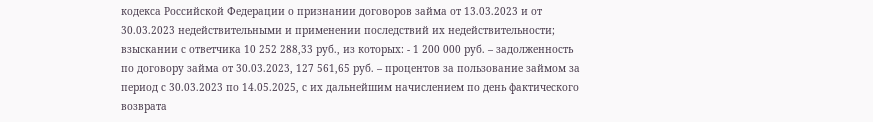кодекса Российской Федерации о признании договоров займа от 13.03.2023 и от 30.03.2023 недействительными и применении последствий их недействительности; взыскании с ответчика 10 252 288,33 руб., из которых: - 1 200 000 руб. – задолженность по договору займа от 30.03.2023, 127 561,65 руб. – процентов за пользование займом за период с 30.03.2023 по 14.05.2025, с их дальнейшим начислением по день фактического возврата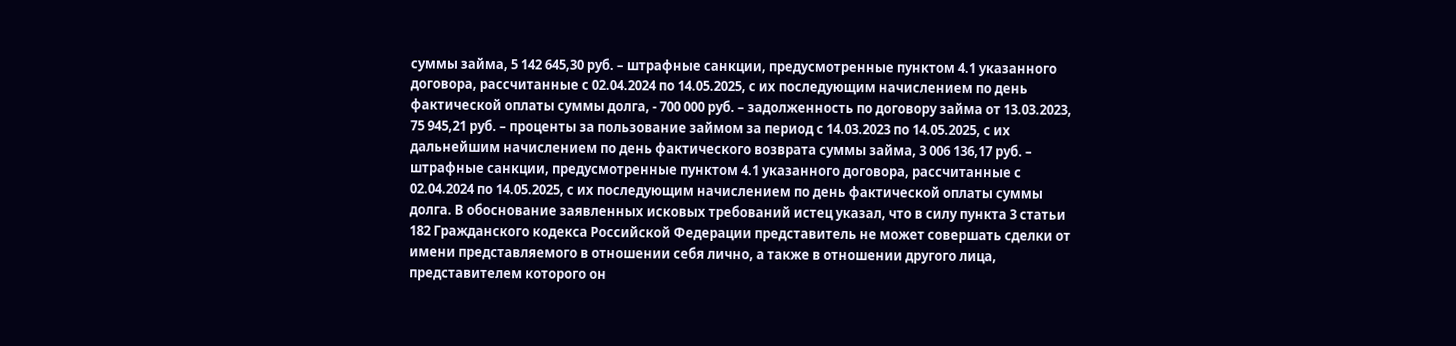суммы займа, 5 142 645,30 руб. – штрафные санкции, предусмотренные пунктом 4.1 указанного договора, рассчитанные с 02.04.2024 по 14.05.2025, с их последующим начислением по день фактической оплаты суммы долга, - 700 000 руб. – задолженность по договору займа от 13.03.2023, 75 945,21 руб. – проценты за пользование займом за период с 14.03.2023 по 14.05.2025, с их дальнейшим начислением по день фактического возврата суммы займа, 3 006 136,17 руб. – штрафные санкции, предусмотренные пунктом 4.1 указанного договора, рассчитанные с 02.04.2024 по 14.05.2025, с их последующим начислением по день фактической оплаты суммы долга. В обоснование заявленных исковых требований истец указал, что в силу пункта 3 статьи 182 Гражданского кодекса Российской Федерации представитель не может совершать сделки от имени представляемого в отношении себя лично, а также в отношении другого лица, представителем которого он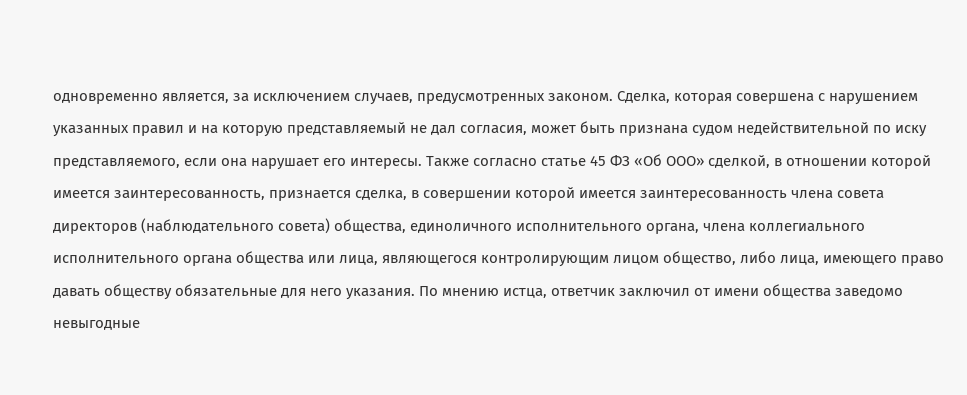одновременно является, за исключением случаев, предусмотренных законом. Сделка, которая совершена с нарушением указанных правил и на которую представляемый не дал согласия, может быть признана судом недействительной по иску представляемого, если она нарушает его интересы. Также согласно статье 45 ФЗ «Об ООО» сделкой, в отношении которой имеется заинтересованность, признается сделка, в совершении которой имеется заинтересованность члена совета директоров (наблюдательного совета) общества, единоличного исполнительного органа, члена коллегиального исполнительного органа общества или лица, являющегося контролирующим лицом общество, либо лица, имеющего право давать обществу обязательные для него указания. По мнению истца, ответчик заключил от имени общества заведомо невыгодные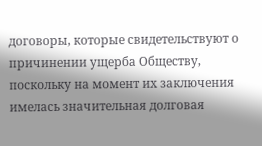договоры, которые свидетельствуют о причинении ущерба Обществу, поскольку на момент их заключения имелась значительная долговая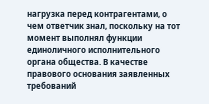нагрузка перед контрагентами, о чем ответчик знал, поскольку на тот момент выполнял функции единоличного исполнительного органа общества. В качестве правового основания заявленных требований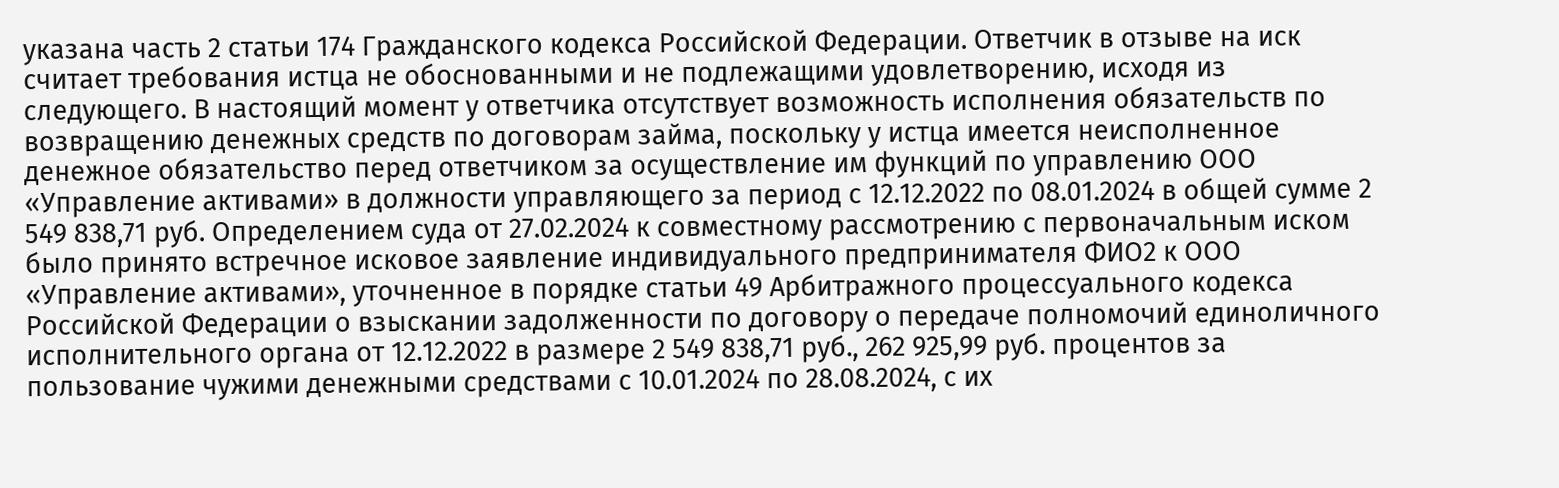указана часть 2 статьи 174 Гражданского кодекса Российской Федерации. Ответчик в отзыве на иск считает требования истца не обоснованными и не подлежащими удовлетворению, исходя из следующего. В настоящий момент у ответчика отсутствует возможность исполнения обязательств по возвращению денежных средств по договорам займа, поскольку у истца имеется неисполненное денежное обязательство перед ответчиком за осуществление им функций по управлению ООО «Управление активами» в должности управляющего за период с 12.12.2022 по 08.01.2024 в общей сумме 2 549 838,71 руб. Определением суда от 27.02.2024 к совместному рассмотрению с первоначальным иском было принято встречное исковое заявление индивидуального предпринимателя ФИО2 к ООО «Управление активами», уточненное в порядке статьи 49 Арбитражного процессуального кодекса Российской Федерации о взыскании задолженности по договору о передаче полномочий единоличного исполнительного органа от 12.12.2022 в размере 2 549 838,71 руб., 262 925,99 руб. процентов за пользование чужими денежными средствами с 10.01.2024 по 28.08.2024, с их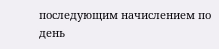последующим начислением по день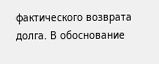фактического возврата долга. В обоснование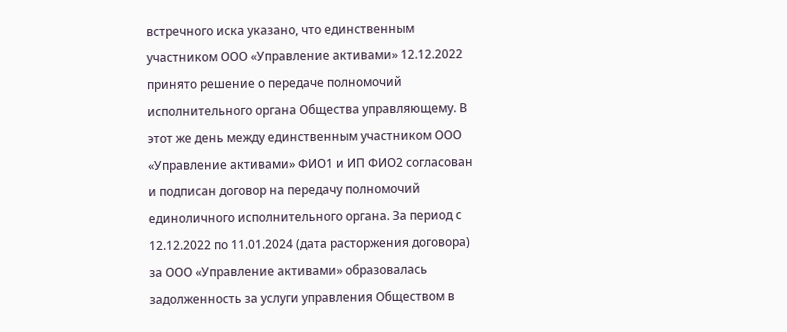встречного иска указано, что единственным участником ООО «Управление активами» 12.12.2022 принято решение о передаче полномочий исполнительного органа Общества управляющему. В этот же день между единственным участником ООО «Управление активами» ФИО1 и ИП ФИО2 согласован и подписан договор на передачу полномочий единоличного исполнительного органа. За период с 12.12.2022 по 11.01.2024 (дата расторжения договора) за ООО «Управление активами» образовалась задолженность за услуги управления Обществом в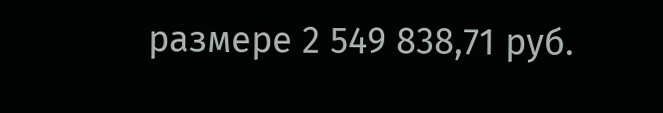размере 2 549 838,71 руб.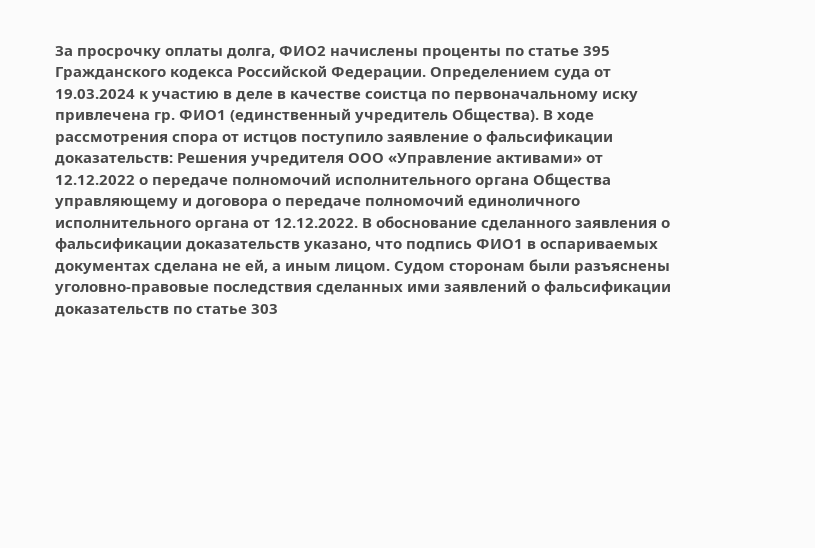За просрочку оплаты долга, ФИО2 начислены проценты по статье 395 Гражданского кодекса Российской Федерации. Определением суда от 19.03.2024 к участию в деле в качестве соистца по первоначальному иску привлечена гр. ФИО1 (единственный учредитель Общества). В ходе рассмотрения спора от истцов поступило заявление о фальсификации доказательств: Решения учредителя ООО «Управление активами» от 12.12.2022 о передаче полномочий исполнительного органа Общества управляющему и договора о передаче полномочий единоличного исполнительного органа от 12.12.2022. В обоснование сделанного заявления о фальсификации доказательств указано, что подпись ФИО1 в оспариваемых документах сделана не ей, а иным лицом. Судом сторонам были разъяснены уголовно-правовые последствия сделанных ими заявлений о фальсификации доказательств по статье 303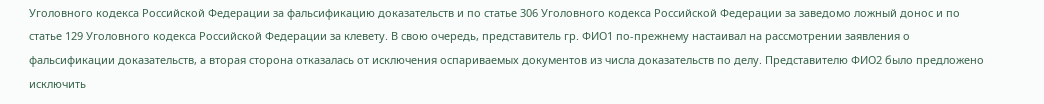Уголовного кодекса Российской Федерации за фальсификацию доказательств и по статье 306 Уголовного кодекса Российской Федерации за заведомо ложный донос и по статье 129 Уголовного кодекса Российской Федерации за клевету. В свою очередь, представитель гр. ФИО1 по-прежнему настаивал на рассмотрении заявления о фальсификации доказательств, а вторая сторона отказалась от исключения оспариваемых документов из числа доказательств по делу. Представителю ФИО2 было предложено исключить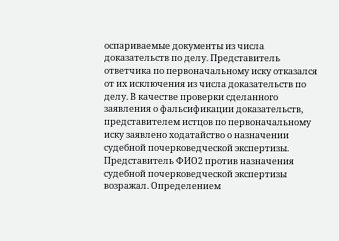оспариваемые документы из числа доказательств по делу. Представитель ответчика по первоначальному иску отказался от их исключения из числа доказательств по делу. В качестве проверки сделанного заявления о фальсификации доказательств, представителем истцов по первоначальному иску заявлено ходатайство о назначении судебной почерковедческой экспертизы. Представитель ФИО2 против назначения судебной почерковедческой экспертизы возражал. Определением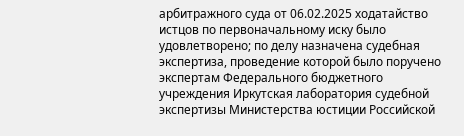арбитражного суда от 06.02.2025 ходатайство истцов по первоначальному иску было удовлетворено; по делу назначена судебная экспертиза, проведение которой было поручено экспертам Федерального бюджетного учреждения Иркутская лаборатория судебной экспертизы Министерства юстиции Российской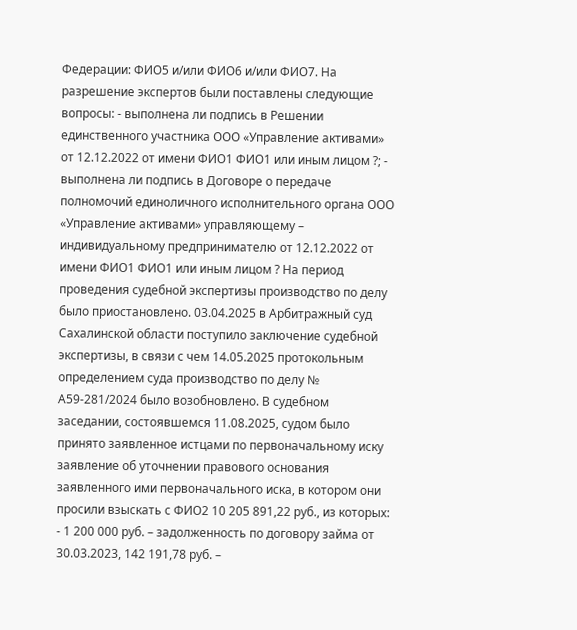Федерации: ФИО5 и/или ФИО6 и/или ФИО7. На разрешение экспертов были поставлены следующие вопросы: - выполнена ли подпись в Решении единственного участника ООО «Управление активами» от 12.12.2022 от имени ФИО1 ФИО1 или иным лицом ?; - выполнена ли подпись в Договоре о передаче полномочий единоличного исполнительного органа ООО «Управление активами» управляющему – индивидуальному предпринимателю от 12.12.2022 от имени ФИО1 ФИО1 или иным лицом ? На период проведения судебной экспертизы производство по делу было приостановлено. 03.04.2025 в Арбитражный суд Сахалинской области поступило заключение судебной экспертизы, в связи с чем 14.05.2025 протокольным определением суда производство по делу № А59-281/2024 было возобновлено. В судебном заседании, состоявшемся 11.08.2025, судом было принято заявленное истцами по первоначальному иску заявление об уточнении правового основания заявленного ими первоначального иска, в котором они просили взыскать с ФИО2 10 205 891,22 руб., из которых: - 1 200 000 руб. – задолженность по договору займа от 30.03.2023, 142 191,78 руб. –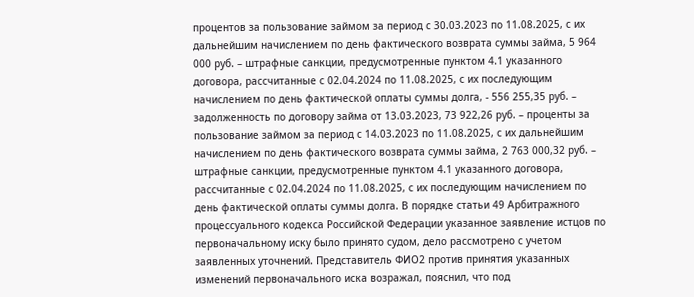процентов за пользование займом за период с 30.03.2023 по 11.08.2025, с их дальнейшим начислением по день фактического возврата суммы займа, 5 964 000 руб. – штрафные санкции, предусмотренные пунктом 4.1 указанного договора, рассчитанные с 02.04.2024 по 11.08.2025, с их последующим начислением по день фактической оплаты суммы долга, - 556 255,35 руб. – задолженность по договору займа от 13.03.2023, 73 922,26 руб. – проценты за пользование займом за период с 14.03.2023 по 11.08.2025, с их дальнейшим начислением по день фактического возврата суммы займа, 2 763 000,32 руб. – штрафные санкции, предусмотренные пунктом 4.1 указанного договора, рассчитанные с 02.04.2024 по 11.08.2025, с их последующим начислением по день фактической оплаты суммы долга. В порядке статьи 49 Арбитражного процессуального кодекса Российской Федерации указанное заявление истцов по первоначальному иску было принято судом, дело рассмотрено с учетом заявленных уточнений. Представитель ФИО2 против принятия указанных изменений первоначального иска возражал, пояснил, что под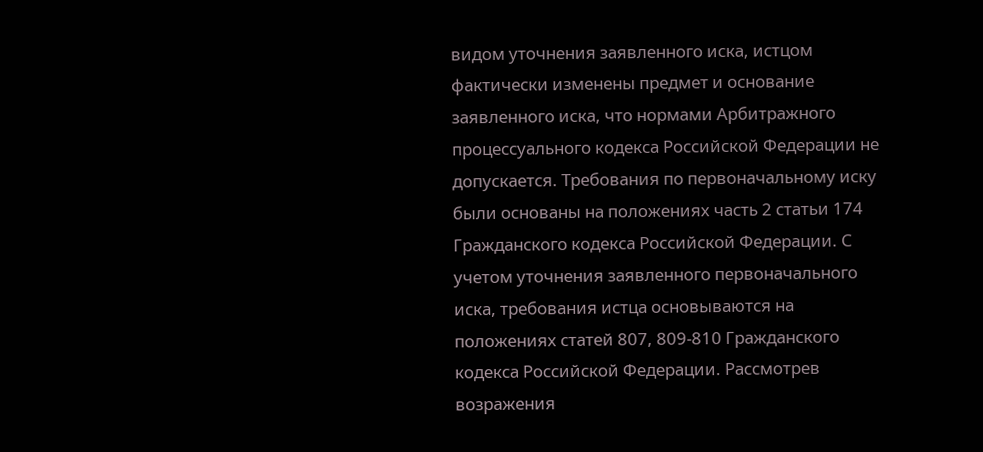видом уточнения заявленного иска, истцом фактически изменены предмет и основание заявленного иска, что нормами Арбитражного процессуального кодекса Российской Федерации не допускается. Требования по первоначальному иску были основаны на положениях часть 2 статьи 174 Гражданского кодекса Российской Федерации. С учетом уточнения заявленного первоначального иска, требования истца основываются на положениях статей 807, 809-810 Гражданского кодекса Российской Федерации. Рассмотрев возражения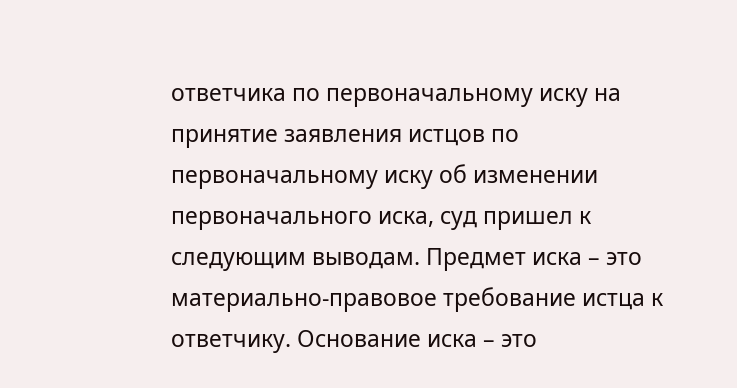ответчика по первоначальному иску на принятие заявления истцов по первоначальному иску об изменении первоначального иска, суд пришел к следующим выводам. Предмет иска – это материально-правовое требование истца к ответчику. Основание иска – это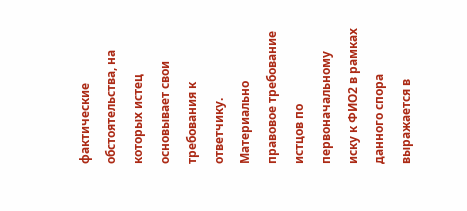фактические обстоятельства, на которых истец основывает свои требования к ответчику. Материально правовое требование истцов по первоначальному иску к ФИО2 в рамках данного спора выражается в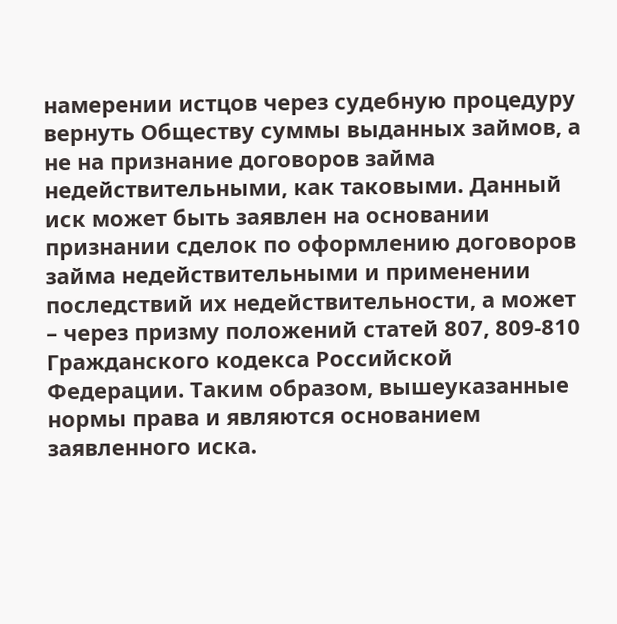намерении истцов через судебную процедуру вернуть Обществу суммы выданных займов, а не на признание договоров займа недействительными, как таковыми. Данный иск может быть заявлен на основании признании сделок по оформлению договоров займа недействительными и применении последствий их недействительности, а может – через призму положений статей 807, 809-810 Гражданского кодекса Российской Федерации. Таким образом, вышеуказанные нормы права и являются основанием заявленного иска.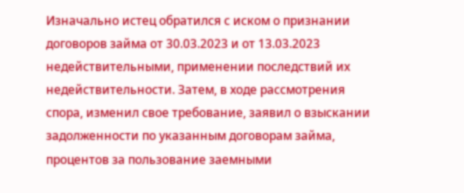Изначально истец обратился с иском о признании договоров займа от 30.03.2023 и от 13.03.2023 недействительными, применении последствий их недействительности. Затем, в ходе рассмотрения спора, изменил свое требование, заявил о взыскании задолженности по указанным договорам займа, процентов за пользование заемными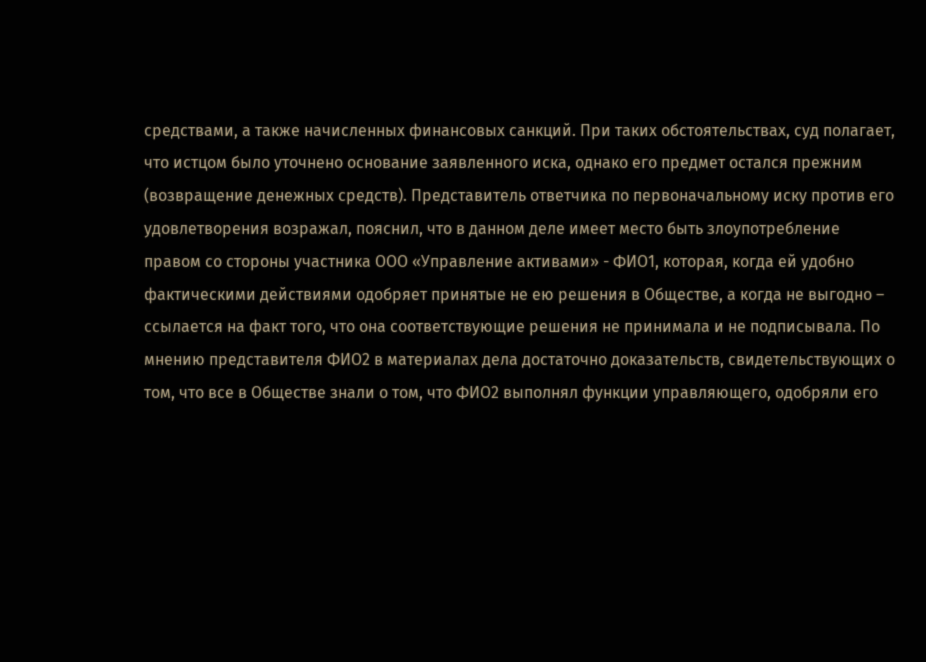средствами, а также начисленных финансовых санкций. При таких обстоятельствах, суд полагает, что истцом было уточнено основание заявленного иска, однако его предмет остался прежним (возвращение денежных средств). Представитель ответчика по первоначальному иску против его удовлетворения возражал, пояснил, что в данном деле имеет место быть злоупотребление правом со стороны участника ООО «Управление активами» - ФИО1, которая, когда ей удобно фактическими действиями одобряет принятые не ею решения в Обществе, а когда не выгодно – ссылается на факт того, что она соответствующие решения не принимала и не подписывала. По мнению представителя ФИО2 в материалах дела достаточно доказательств, свидетельствующих о том, что все в Обществе знали о том, что ФИО2 выполнял функции управляющего, одобряли его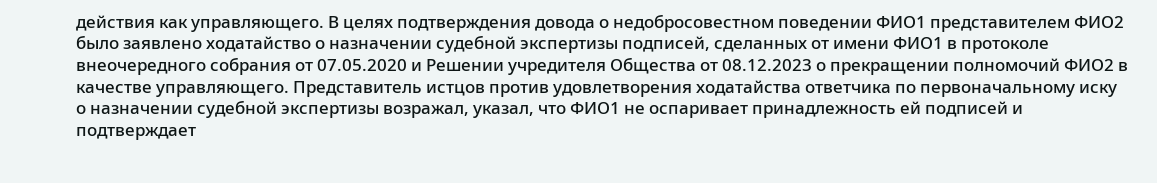действия как управляющего. В целях подтверждения довода о недобросовестном поведении ФИО1 представителем ФИО2 было заявлено ходатайство о назначении судебной экспертизы подписей, сделанных от имени ФИО1 в протоколе внеочередного собрания от 07.05.2020 и Решении учредителя Общества от 08.12.2023 о прекращении полномочий ФИО2 в качестве управляющего. Представитель истцов против удовлетворения ходатайства ответчика по первоначальному иску о назначении судебной экспертизы возражал, указал, что ФИО1 не оспаривает принадлежность ей подписей и подтверждает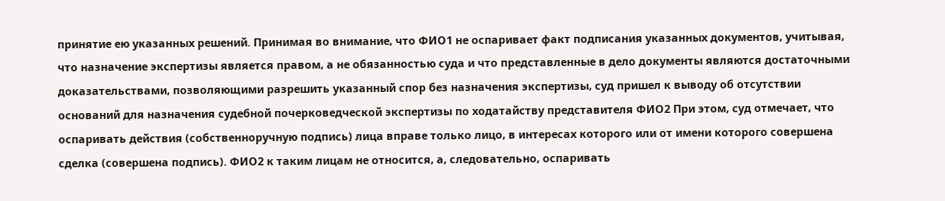принятие ею указанных решений. Принимая во внимание, что ФИО1 не оспаривает факт подписания указанных документов, учитывая, что назначение экспертизы является правом, а не обязанностью суда и что представленные в дело документы являются достаточными доказательствами, позволяющими разрешить указанный спор без назначения экспертизы, суд пришел к выводу об отсутствии оснований для назначения судебной почерковедческой экспертизы по ходатайству представителя ФИО2 При этом, суд отмечает, что оспаривать действия (собственноручную подпись) лица вправе только лицо, в интересах которого или от имени которого совершена сделка (совершена подпись). ФИО2 к таким лицам не относится, а, следовательно, оспаривать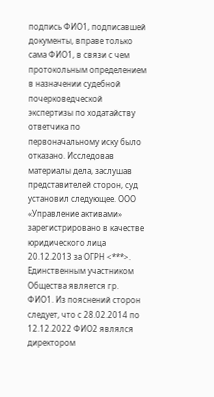подпись ФИО1, подписавшей документы, вправе только сама ФИО1, в связи с чем протокольным определением в назначении судебной почерковедческой экспертизы по ходатайству ответчика по первоначальному иску было отказано. Исследовав материалы дела, заслушав представителей сторон, суд установил следующее. ООО «Управление активами» зарегистрировано в качестве юридического лица 20.12.2013 за ОГРН <***>. Единственным участником Общества является гр. ФИО1. Из пояснений сторон следует, что с 28.02.2014 по 12.12.2022 ФИО2 являлся директором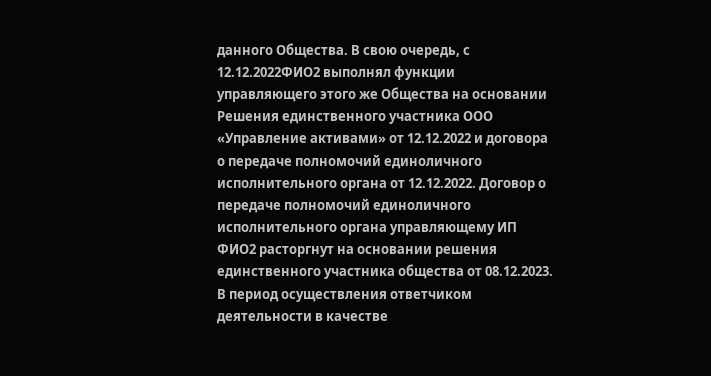данного Общества. В свою очередь, с 12.12.2022ФИО2 выполнял функции управляющего этого же Общества на основании Решения единственного участника ООО «Управление активами» от 12.12.2022 и договора о передаче полномочий единоличного исполнительного органа от 12.12.2022. Договор о передаче полномочий единоличного исполнительного органа управляющему ИП ФИО2 расторгнут на основании решения единственного участника общества от 08.12.2023. В период осуществления ответчиком деятельности в качестве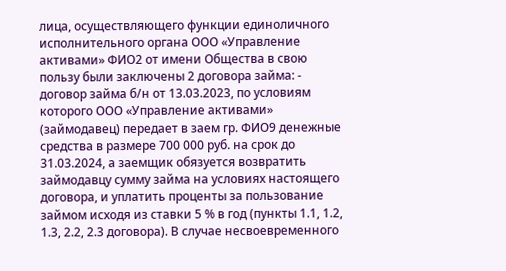лица, осуществляющего функции единоличного исполнительного органа ООО «Управление активами» ФИО2 от имени Общества в свою пользу были заключены 2 договора займа: - договор займа б/н от 13.03.2023, по условиям которого ООО «Управление активами» (займодавец) передает в заем гр. ФИО9 денежные средства в размере 700 000 руб. на срок до 31.03.2024, а заемщик обязуется возвратить займодавцу сумму займа на условиях настоящего договора, и уплатить проценты за пользование займом исходя из ставки 5 % в год (пункты 1.1, 1.2, 1.3, 2.2, 2.3 договора). В случае несвоевременного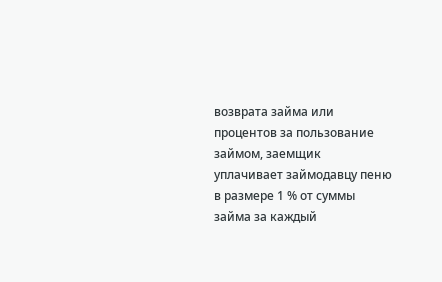возврата займа или процентов за пользование займом, заемщик уплачивает займодавцу пеню в размере 1 % от суммы займа за каждый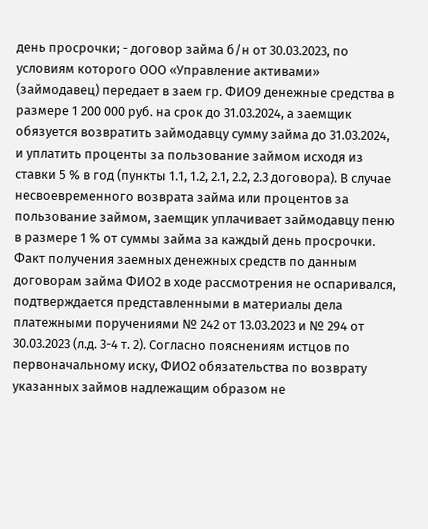день просрочки; - договор займа б/н от 30.03.2023, по условиям которого ООО «Управление активами» (займодавец) передает в заем гр. ФИО9 денежные средства в размере 1 200 000 руб. на срок до 31.03.2024, а заемщик обязуется возвратить займодавцу сумму займа до 31.03.2024, и уплатить проценты за пользование займом исходя из ставки 5 % в год (пункты 1.1, 1.2, 2.1, 2.2, 2.3 договора). В случае несвоевременного возврата займа или процентов за пользование займом, заемщик уплачивает займодавцу пеню в размере 1 % от суммы займа за каждый день просрочки. Факт получения заемных денежных средств по данным договорам займа ФИО2 в ходе рассмотрения не оспаривался, подтверждается представленными в материалы дела платежными поручениями № 242 от 13.03.2023 и № 294 от 30.03.2023 (л.д. 3-4 т. 2). Согласно пояснениям истцов по первоначальному иску, ФИО2 обязательства по возврату указанных займов надлежащим образом не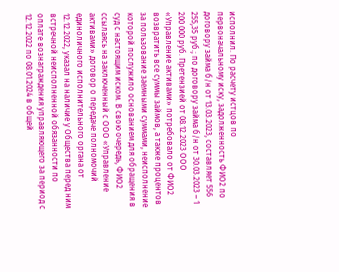исполнил. По расчету истцов по первоначальному иску, задолженность ФИО2 по договору займа б/н от 13.03.2023, составляет 556 255,35 руб.; по договору займа б/н от 30.03.2023 – 1 200 000 руб. Претензией от 08.12.2023 ООО «Управление активами» потребовало от ФИО2 возвратить все суммы займов, а также процентов за пользование заемными суммами, неисполнение которой послужило основанием для обращения в суд с настоящим иском. В свою очередь, ФИО2 ссылаясь на заключенный с ООО «Управление активами» договор о передаче полномочий единоличного исполнительного органа от 12.12.2022, указал на наличие у Общества перед ним встречной неисполненной обязанности по оплате вознаграждения управляющего за период с 12.12.2022 по 08.01.2024 в общей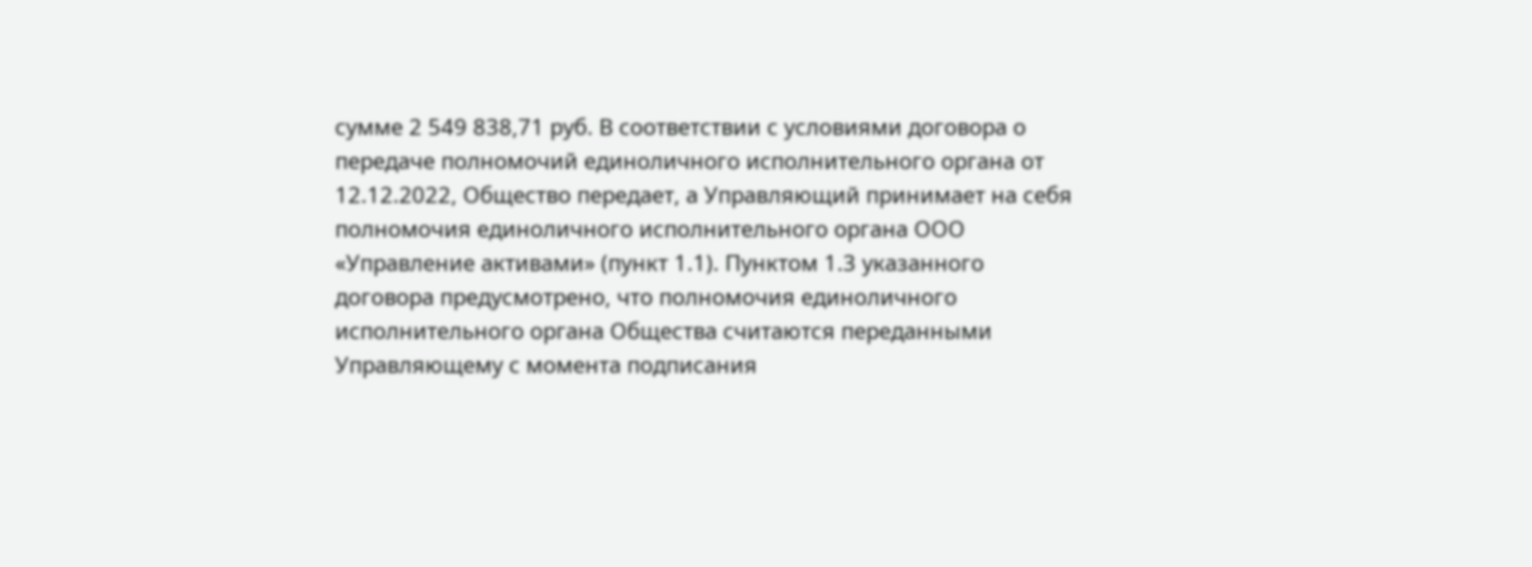сумме 2 549 838,71 руб. В соответствии с условиями договора о передаче полномочий единоличного исполнительного органа от 12.12.2022, Общество передает, а Управляющий принимает на себя полномочия единоличного исполнительного органа ООО «Управление активами» (пункт 1.1). Пунктом 1.3 указанного договора предусмотрено, что полномочия единоличного исполнительного органа Общества считаются переданными Управляющему с момента подписания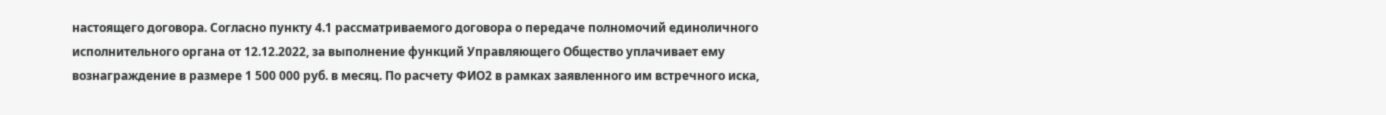настоящего договора. Согласно пункту 4.1 рассматриваемого договора о передаче полномочий единоличного исполнительного органа от 12.12.2022, за выполнение функций Управляющего Общество уплачивает ему вознаграждение в размере 1 500 000 руб. в месяц. По расчету ФИО2 в рамках заявленного им встречного иска,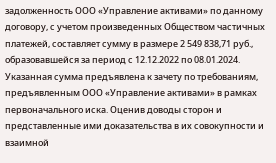задолженность ООО «Управление активами» по данному договору, с учетом произведенных Обществом частичных платежей, составляет сумму в размере 2 549 838,71 руб., образовавшейся за период с 12.12.2022 по 08.01.2024. Указанная сумма предъявлена к зачету по требованиям, предъявленным ООО «Управление активами» в рамках первоначального иска. Оценив доводы сторон и представленные ими доказательства в их совокупности и взаимной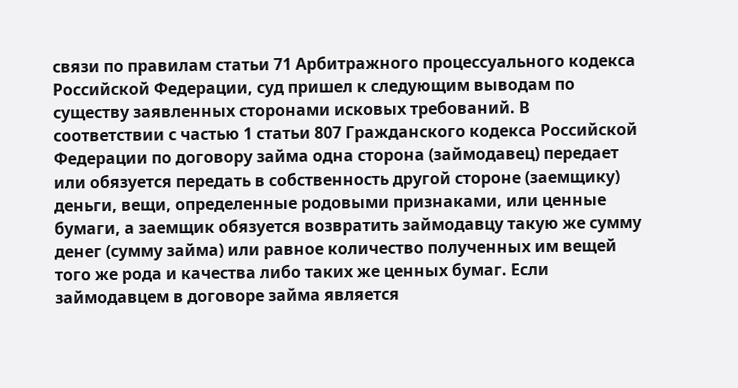связи по правилам статьи 71 Арбитражного процессуального кодекса Российской Федерации, суд пришел к следующим выводам по существу заявленных сторонами исковых требований. В соответствии с частью 1 статьи 807 Гражданского кодекса Российской Федерации по договору займа одна сторона (займодавец) передает или обязуется передать в собственность другой стороне (заемщику) деньги, вещи, определенные родовыми признаками, или ценные бумаги, а заемщик обязуется возвратить займодавцу такую же сумму денег (сумму займа) или равное количество полученных им вещей того же рода и качества либо таких же ценных бумаг. Если займодавцем в договоре займа является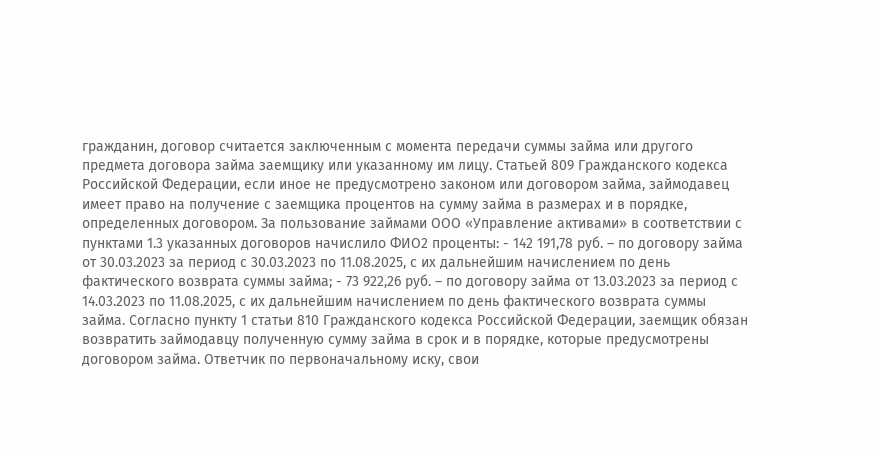гражданин, договор считается заключенным с момента передачи суммы займа или другого предмета договора займа заемщику или указанному им лицу. Статьей 809 Гражданского кодекса Российской Федерации, если иное не предусмотрено законом или договором займа, займодавец имеет право на получение с заемщика процентов на сумму займа в размерах и в порядке, определенных договором. За пользование займами ООО «Управление активами» в соответствии с пунктами 1.3 указанных договоров начислило ФИО2 проценты: - 142 191,78 руб. – по договору займа от 30.03.2023 за период с 30.03.2023 по 11.08.2025, с их дальнейшим начислением по день фактического возврата суммы займа; - 73 922,26 руб. – по договору займа от 13.03.2023 за период с 14.03.2023 по 11.08.2025, с их дальнейшим начислением по день фактического возврата суммы займа. Согласно пункту 1 статьи 810 Гражданского кодекса Российской Федерации, заемщик обязан возвратить займодавцу полученную сумму займа в срок и в порядке, которые предусмотрены договором займа. Ответчик по первоначальному иску, свои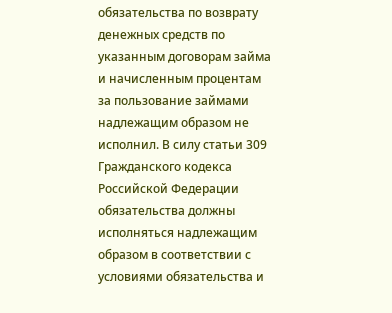обязательства по возврату денежных средств по указанным договорам займа и начисленным процентам за пользование займами надлежащим образом не исполнил. В силу статьи 309 Гражданского кодекса Российской Федерации обязательства должны исполняться надлежащим образом в соответствии с условиями обязательства и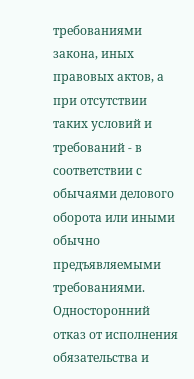требованиями закона, иных правовых актов, а при отсутствии таких условий и требований - в соответствии с обычаями делового оборота или иными обычно предъявляемыми требованиями. Односторонний отказ от исполнения обязательства и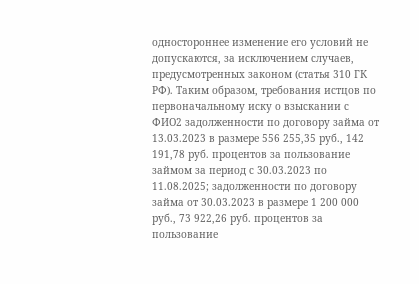одностороннее изменение его условий не допускаются, за исключением случаев, предусмотренных законом (статья 310 ГК РФ). Таким образом, требования истцов по первоначальному иску о взыскании с ФИО2 задолженности по договору займа от 13.03.2023 в размере 556 255,35 руб., 142 191,78 руб. процентов за пользование займом за период с 30.03.2023 по 11.08.2025; задолженности по договору займа от 30.03.2023 в размере 1 200 000 руб., 73 922,26 руб. процентов за пользование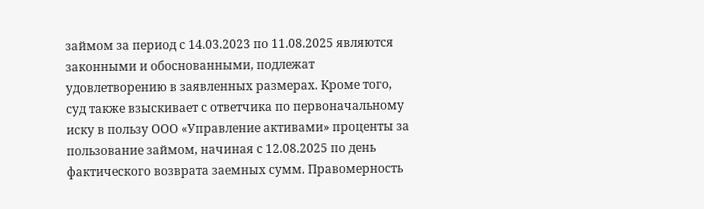займом за период с 14.03.2023 по 11.08.2025 являются законными и обоснованными, подлежат удовлетворению в заявленных размерах. Кроме того, суд также взыскивает с ответчика по первоначальному иску в пользу ООО «Управление активами» проценты за пользование займом, начиная с 12.08.2025 по день фактического возврата заемных сумм. Правомерность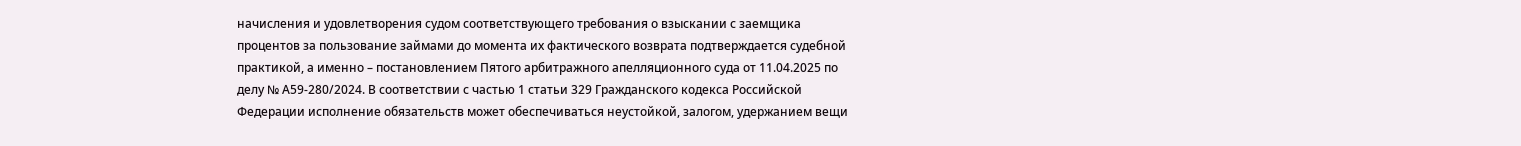начисления и удовлетворения судом соответствующего требования о взыскании с заемщика процентов за пользование займами до момента их фактического возврата подтверждается судебной практикой, а именно – постановлением Пятого арбитражного апелляционного суда от 11.04.2025 по делу № А59-280/2024. В соответствии с частью 1 статьи 329 Гражданского кодекса Российской Федерации исполнение обязательств может обеспечиваться неустойкой, залогом, удержанием вещи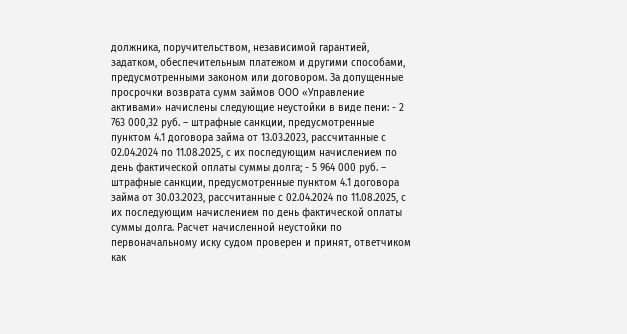должника, поручительством, независимой гарантией, задатком, обеспечительным платежом и другими способами, предусмотренными законом или договором. За допущенные просрочки возврата сумм займов ООО «Управление активами» начислены следующие неустойки в виде пени: - 2 763 000,32 руб. – штрафные санкции, предусмотренные пунктом 4.1 договора займа от 13.03.2023, рассчитанные с 02.04.2024 по 11.08.2025, с их последующим начислением по день фактической оплаты суммы долга; - 5 964 000 руб. – штрафные санкции, предусмотренные пунктом 4.1 договора займа от 30.03.2023, рассчитанные с 02.04.2024 по 11.08.2025, с их последующим начислением по день фактической оплаты суммы долга. Расчет начисленной неустойки по первоначальному иску судом проверен и принят, ответчиком как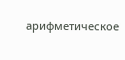арифметическое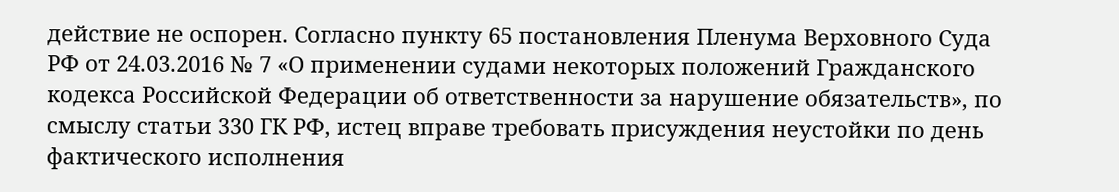действие не оспорен. Согласно пункту 65 постановления Пленума Верховного Суда РФ от 24.03.2016 № 7 «О применении судами некоторых положений Гражданского кодекса Российской Федерации об ответственности за нарушение обязательств», по смыслу статьи 330 ГК РФ, истец вправе требовать присуждения неустойки по день фактического исполнения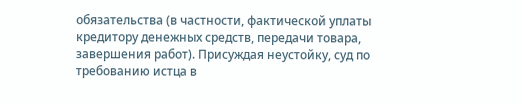обязательства (в частности, фактической уплаты кредитору денежных средств, передачи товара, завершения работ). Присуждая неустойку, суд по требованию истца в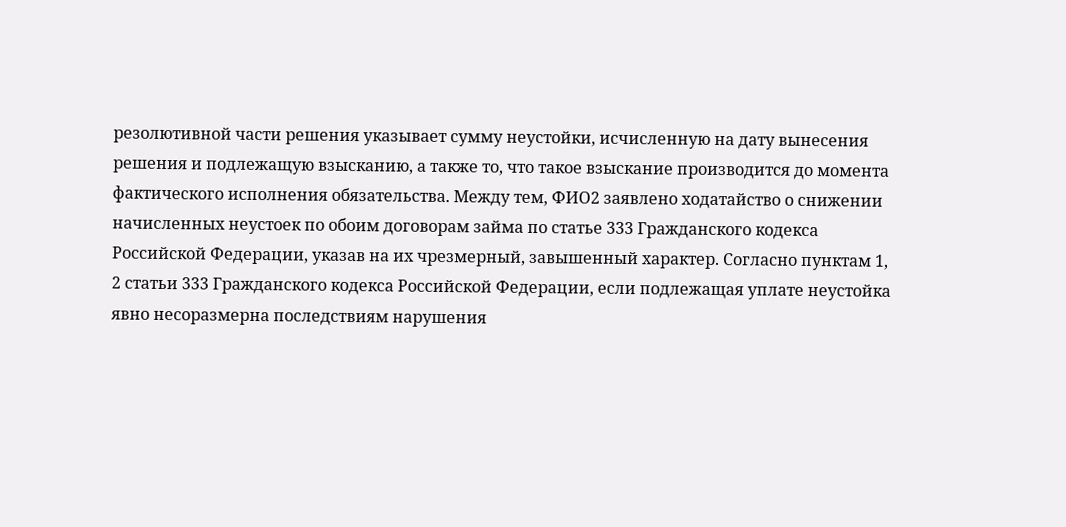резолютивной части решения указывает сумму неустойки, исчисленную на дату вынесения решения и подлежащую взысканию, а также то, что такое взыскание производится до момента фактического исполнения обязательства. Между тем, ФИО2 заявлено ходатайство о снижении начисленных неустоек по обоим договорам займа по статье 333 Гражданского кодекса Российской Федерации, указав на их чрезмерный, завышенный характер. Согласно пунктам 1, 2 статьи 333 Гражданского кодекса Российской Федерации, если подлежащая уплате неустойка явно несоразмерна последствиям нарушения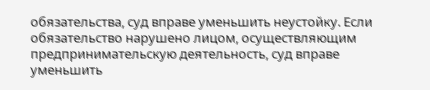обязательства, суд вправе уменьшить неустойку. Если обязательство нарушено лицом, осуществляющим предпринимательскую деятельность, суд вправе уменьшить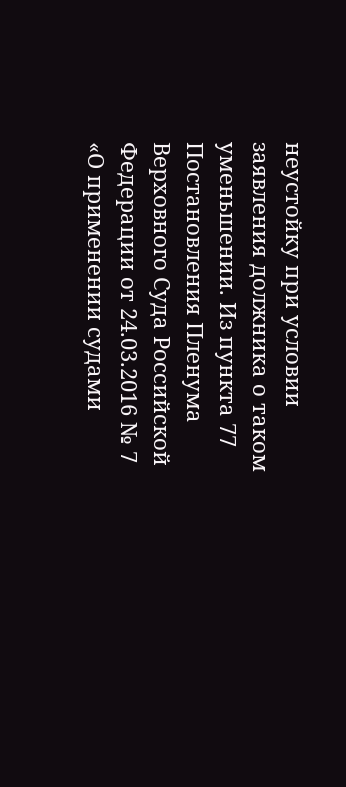неустойку при условии заявления должника о таком уменьшении. Из пункта 77 Постановления Пленума Верховного Суда Российской Федерации от 24.03.2016 № 7 «О применении судами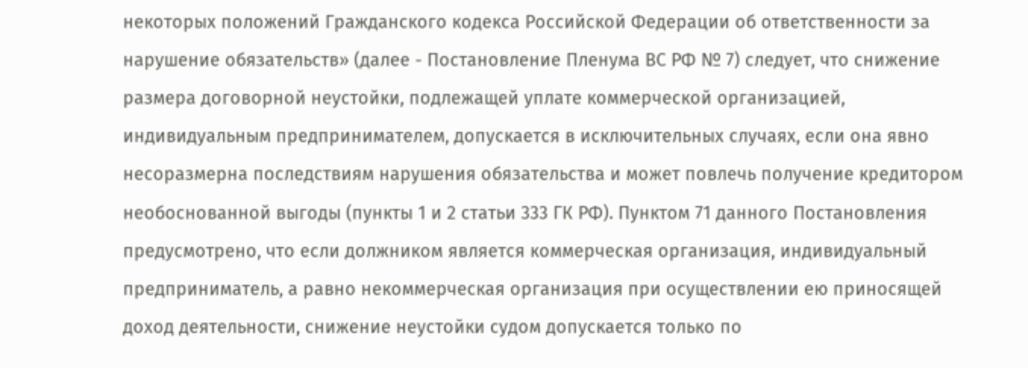некоторых положений Гражданского кодекса Российской Федерации об ответственности за нарушение обязательств» (далее - Постановление Пленума ВС РФ № 7) следует, что снижение размера договорной неустойки, подлежащей уплате коммерческой организацией, индивидуальным предпринимателем, допускается в исключительных случаях, если она явно несоразмерна последствиям нарушения обязательства и может повлечь получение кредитором необоснованной выгоды (пункты 1 и 2 статьи 333 ГК РФ). Пунктом 71 данного Постановления предусмотрено, что если должником является коммерческая организация, индивидуальный предприниматель, а равно некоммерческая организация при осуществлении ею приносящей доход деятельности, снижение неустойки судом допускается только по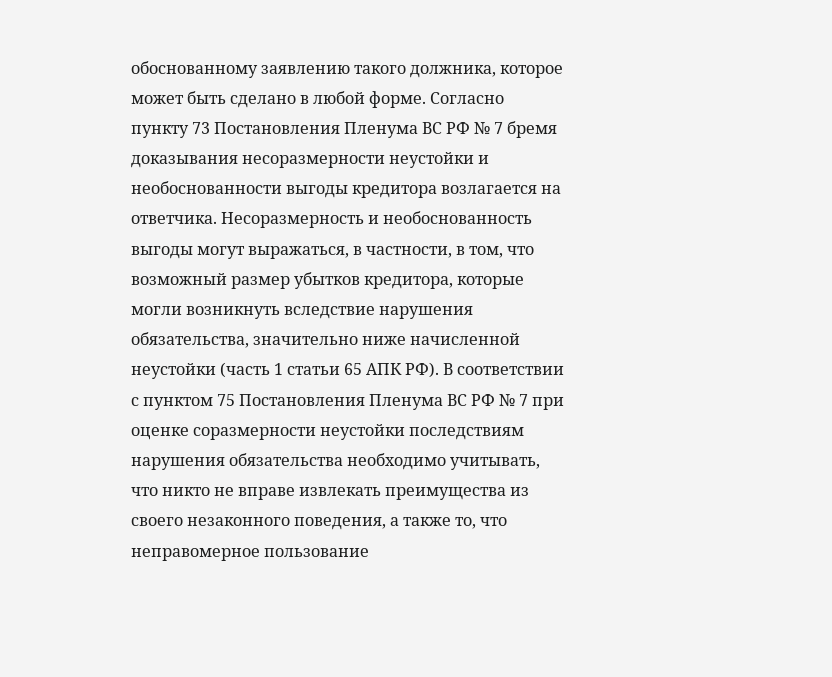обоснованному заявлению такого должника, которое может быть сделано в любой форме. Согласно пункту 73 Постановления Пленума ВС РФ № 7 бремя доказывания несоразмерности неустойки и необоснованности выгоды кредитора возлагается на ответчика. Несоразмерность и необоснованность выгоды могут выражаться, в частности, в том, что возможный размер убытков кредитора, которые могли возникнуть вследствие нарушения обязательства, значительно ниже начисленной неустойки (часть 1 статьи 65 АПК РФ). В соответствии с пунктом 75 Постановления Пленума ВС РФ № 7 при оценке соразмерности неустойки последствиям нарушения обязательства необходимо учитывать, что никто не вправе извлекать преимущества из своего незаконного поведения, а также то, что неправомерное пользование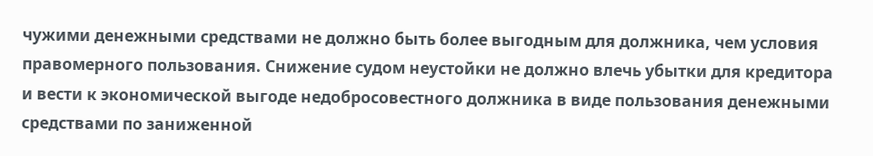чужими денежными средствами не должно быть более выгодным для должника, чем условия правомерного пользования. Снижение судом неустойки не должно влечь убытки для кредитора и вести к экономической выгоде недобросовестного должника в виде пользования денежными средствами по заниженной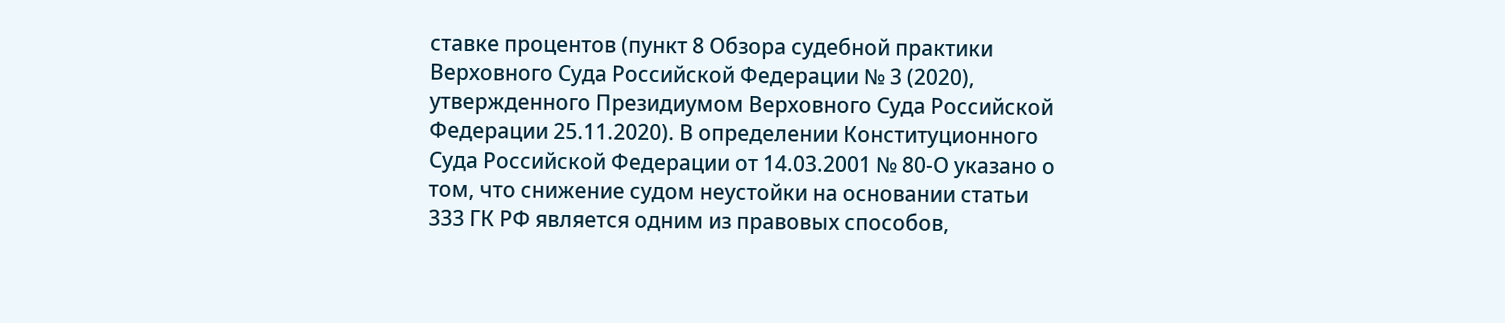ставке процентов (пункт 8 Обзора судебной практики Верховного Суда Российской Федерации № 3 (2020), утвержденного Президиумом Верховного Суда Российской Федерации 25.11.2020). В определении Конституционного Суда Российской Федерации от 14.03.2001 № 80-О указано о том, что снижение судом неустойки на основании статьи 333 ГК РФ является одним из правовых способов,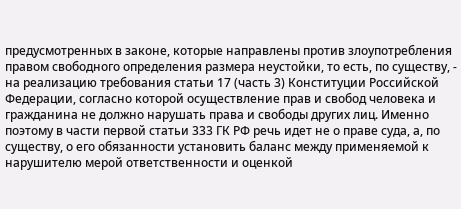предусмотренных в законе, которые направлены против злоупотребления правом свободного определения размера неустойки, то есть, по существу, - на реализацию требования статьи 17 (часть 3) Конституции Российской Федерации, согласно которой осуществление прав и свобод человека и гражданина не должно нарушать права и свободы других лиц. Именно поэтому в части первой статьи 333 ГК РФ речь идет не о праве суда, а, по существу, о его обязанности установить баланс между применяемой к нарушителю мерой ответственности и оценкой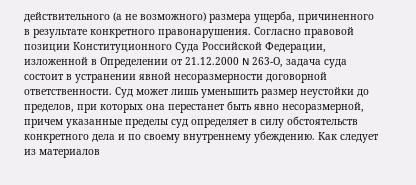действительного (а не возможного) размера ущерба, причиненного в результате конкретного правонарушения. Согласно правовой позиции Конституционного Суда Российской Федерации, изложенной в Определении от 21.12.2000 N 263-О, задача суда состоит в устранении явной несоразмерности договорной ответственности. Суд может лишь уменьшить размер неустойки до пределов, при которых она перестанет быть явно несоразмерной, причем указанные пределы суд определяет в силу обстоятельств конкретного дела и по своему внутреннему убеждению. Как следует из материалов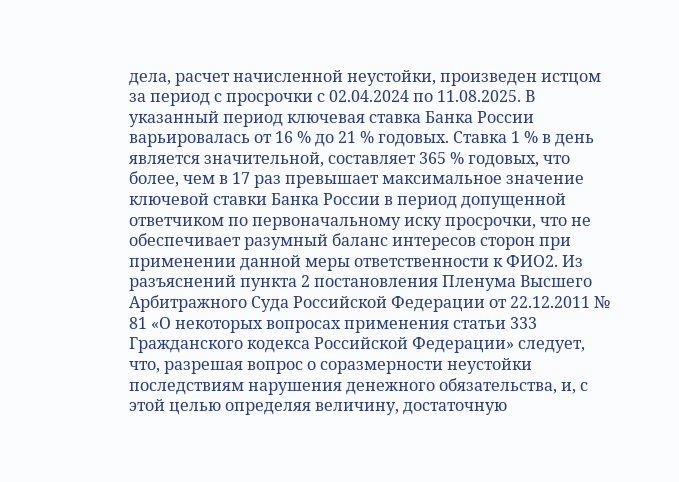дела, расчет начисленной неустойки, произведен истцом за период с просрочки с 02.04.2024 по 11.08.2025. В указанный период ключевая ставка Банка России варьировалась от 16 % до 21 % годовых. Ставка 1 % в день является значительной, составляет 365 % годовых, что более, чем в 17 раз превышает максимальное значение ключевой ставки Банка России в период допущенной ответчиком по первоначальному иску просрочки, что не обеспечивает разумный баланс интересов сторон при применении данной меры ответственности к ФИО2. Из разъяснений пункта 2 постановления Пленума Высшего Арбитражного Суда Российской Федерации от 22.12.2011 № 81 «О некоторых вопросах применения статьи 333 Гражданского кодекса Российской Федерации» следует, что, разрешая вопрос о соразмерности неустойки последствиям нарушения денежного обязательства, и, с этой целью определяя величину, достаточную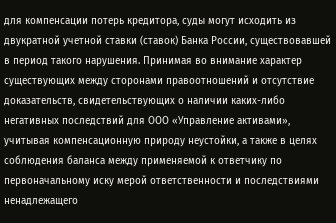для компенсации потерь кредитора, суды могут исходить из двукратной учетной ставки (ставок) Банка России, существовавшей в период такого нарушения. Принимая во внимание характер существующих между сторонами правоотношений и отсутствие доказательств, свидетельствующих о наличии каких-либо негативных последствий для ООО «Управление активами», учитывая компенсационную природу неустойки, а также в целях соблюдения баланса между применяемой к ответчику по первоначальному иску мерой ответственности и последствиями ненадлежащего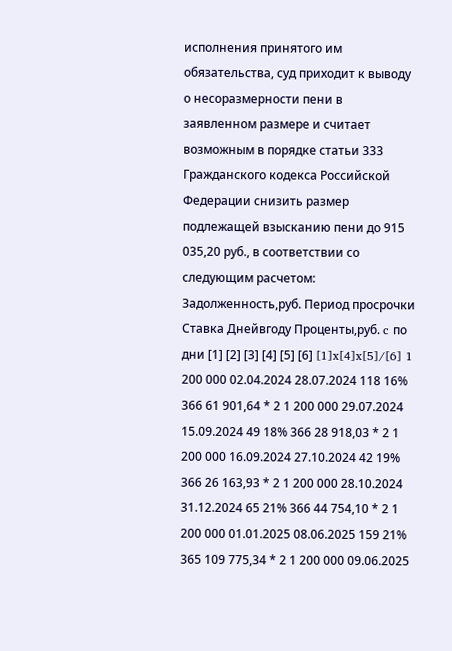исполнения принятого им обязательства, суд приходит к выводу о несоразмерности пени в заявленном размере и считает возможным в порядке статьи 333 Гражданского кодекса Российской Федерации снизить размер подлежащей взысканию пени до 915 035,20 руб., в соответствии со следующим расчетом: Задолженность,руб. Период просрочки Ставка Днейвгоду Проценты,руб. c по дни [1] [2] [3] [4] [5] [6] [1]x[4]x[5]/[6] 1 200 000 02.04.2024 28.07.2024 118 16% 366 61 901,64 * 2 1 200 000 29.07.2024 15.09.2024 49 18% 366 28 918,03 * 2 1 200 000 16.09.2024 27.10.2024 42 19% 366 26 163,93 * 2 1 200 000 28.10.2024 31.12.2024 65 21% 366 44 754,10 * 2 1 200 000 01.01.2025 08.06.2025 159 21% 365 109 775,34 * 2 1 200 000 09.06.2025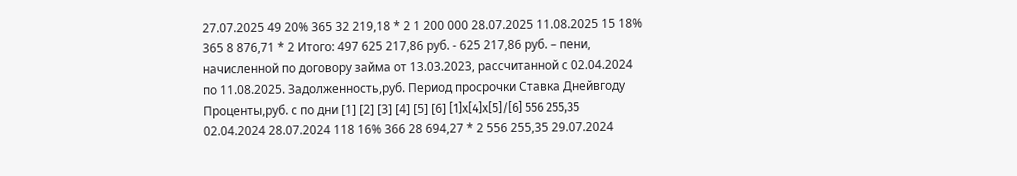27.07.2025 49 20% 365 32 219,18 * 2 1 200 000 28.07.2025 11.08.2025 15 18% 365 8 876,71 * 2 Итого: 497 625 217,86 руб. - 625 217,86 руб. – пени, начисленной по договору займа от 13.03.2023, рассчитанной с 02.04.2024 по 11.08.2025. Задолженность,руб. Период просрочки Ставка Днейвгоду Проценты,руб. c по дни [1] [2] [3] [4] [5] [6] [1]x[4]x[5]/[6] 556 255,35 02.04.2024 28.07.2024 118 16% 366 28 694,27 * 2 556 255,35 29.07.2024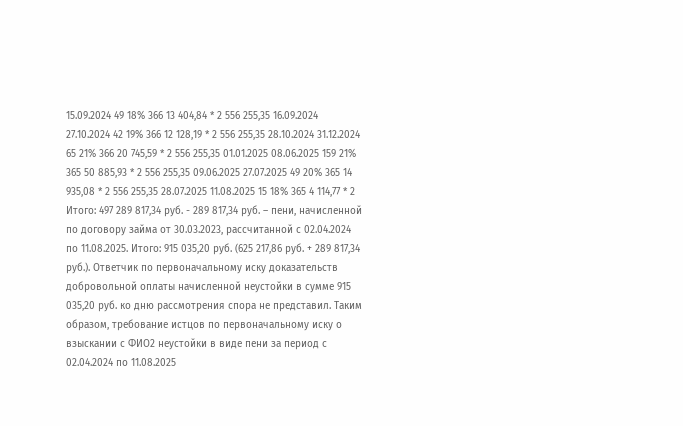15.09.2024 49 18% 366 13 404,84 * 2 556 255,35 16.09.2024 27.10.2024 42 19% 366 12 128,19 * 2 556 255,35 28.10.2024 31.12.2024 65 21% 366 20 745,59 * 2 556 255,35 01.01.2025 08.06.2025 159 21% 365 50 885,93 * 2 556 255,35 09.06.2025 27.07.2025 49 20% 365 14 935,08 * 2 556 255,35 28.07.2025 11.08.2025 15 18% 365 4 114,77 * 2 Итого: 497 289 817,34 руб. - 289 817,34 руб. – пени, начисленной по договору займа от 30.03.2023, рассчитанной с 02.04.2024 по 11.08.2025. Итого: 915 035,20 руб. (625 217,86 руб. + 289 817,34 руб.). Ответчик по первоначальному иску доказательств добровольной оплаты начисленной неустойки в сумме 915 035,20 руб. ко дню рассмотрения спора не представил. Таким образом, требование истцов по первоначальному иску о взыскании с ФИО2 неустойки в виде пени за период с 02.04.2024 по 11.08.2025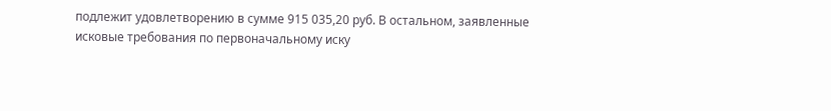подлежит удовлетворению в сумме 915 035,20 руб. В остальном, заявленные исковые требования по первоначальному иску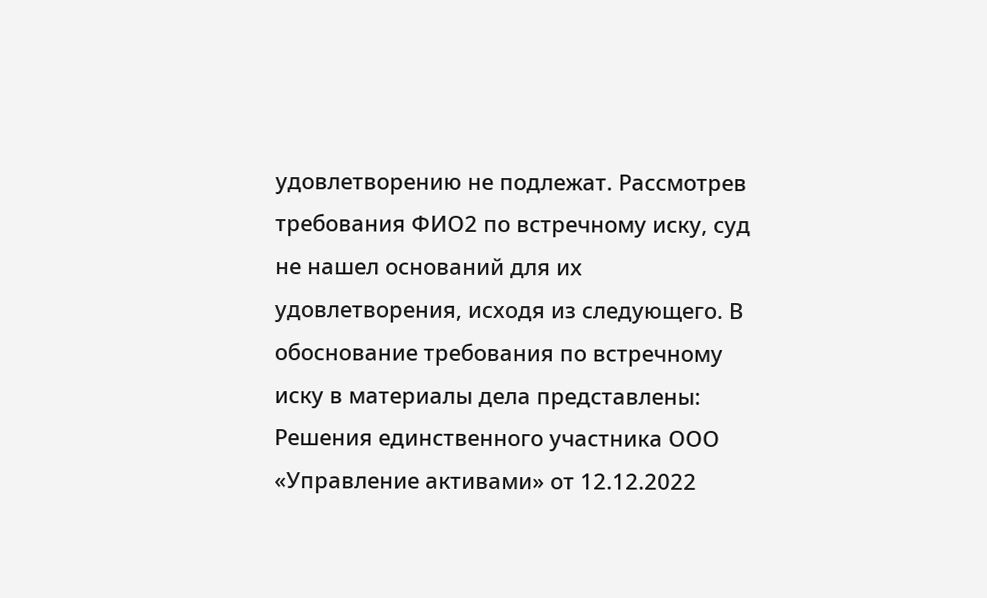удовлетворению не подлежат. Рассмотрев требования ФИО2 по встречному иску, суд не нашел оснований для их удовлетворения, исходя из следующего. В обоснование требования по встречному иску в материалы дела представлены: Решения единственного участника ООО «Управление активами» от 12.12.2022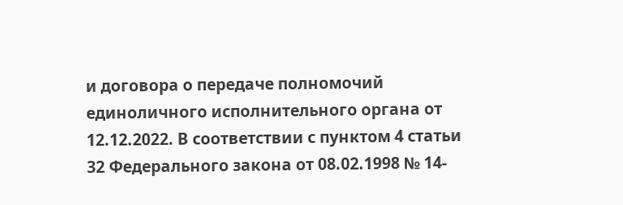и договора о передаче полномочий единоличного исполнительного органа от 12.12.2022. В соответствии с пунктом 4 статьи 32 Федерального закона от 08.02.1998 № 14-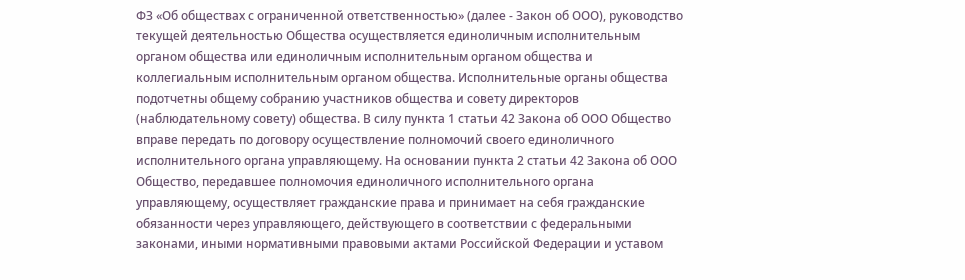ФЗ «Об обществах с ограниченной ответственностью» (далее - Закон об ООО), руководство текущей деятельностью Общества осуществляется единоличным исполнительным органом общества или единоличным исполнительным органом общества и коллегиальным исполнительным органом общества. Исполнительные органы общества подотчетны общему собранию участников общества и совету директоров (наблюдательному совету) общества. В силу пункта 1 статьи 42 Закона об ООО Общество вправе передать по договору осуществление полномочий своего единоличного исполнительного органа управляющему. На основании пункта 2 статьи 42 Закона об ООО Общество, передавшее полномочия единоличного исполнительного органа управляющему, осуществляет гражданские права и принимает на себя гражданские обязанности через управляющего, действующего в соответствии с федеральными законами, иными нормативными правовыми актами Российской Федерации и уставом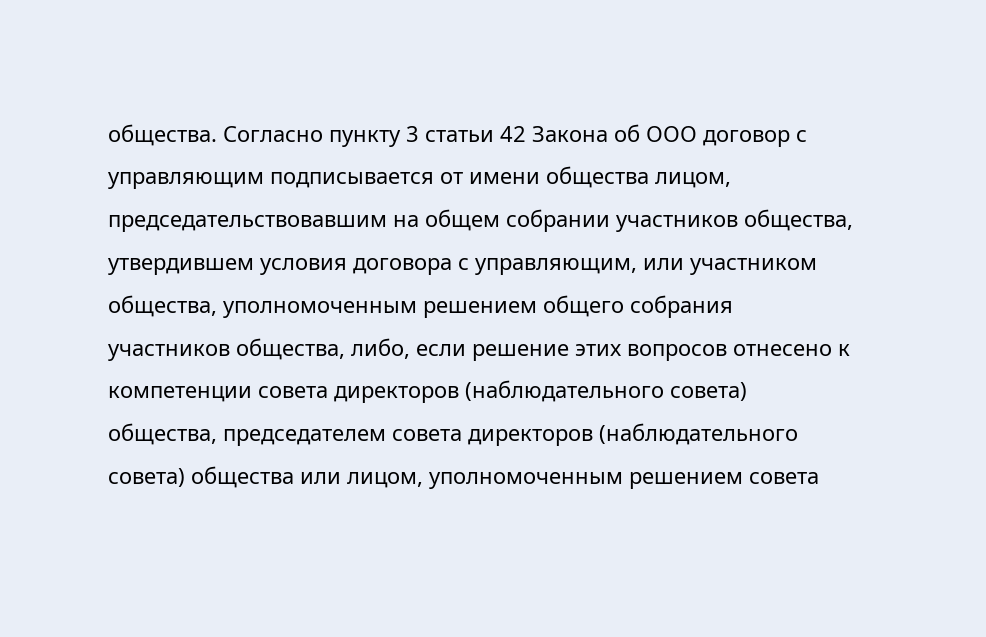общества. Согласно пункту 3 статьи 42 Закона об ООО договор с управляющим подписывается от имени общества лицом, председательствовавшим на общем собрании участников общества, утвердившем условия договора с управляющим, или участником общества, уполномоченным решением общего собрания участников общества, либо, если решение этих вопросов отнесено к компетенции совета директоров (наблюдательного совета) общества, председателем совета директоров (наблюдательного совета) общества или лицом, уполномоченным решением совета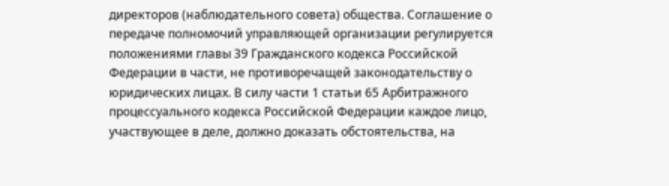директоров (наблюдательного совета) общества. Соглашение о передаче полномочий управляющей организации регулируется положениями главы 39 Гражданского кодекса Российской Федерации в части, не противоречащей законодательству о юридических лицах. В силу части 1 статьи 65 Арбитражного процессуального кодекса Российской Федерации каждое лицо, участвующее в деле, должно доказать обстоятельства, на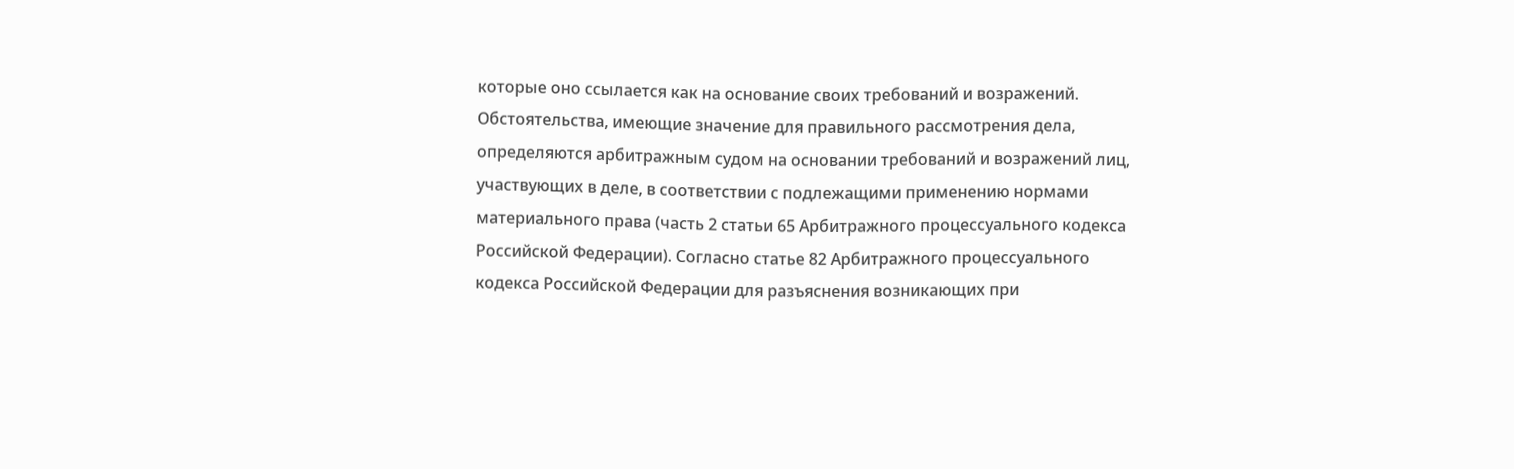которые оно ссылается как на основание своих требований и возражений. Обстоятельства, имеющие значение для правильного рассмотрения дела, определяются арбитражным судом на основании требований и возражений лиц, участвующих в деле, в соответствии с подлежащими применению нормами материального права (часть 2 статьи 65 Арбитражного процессуального кодекса Российской Федерации). Согласно статье 82 Арбитражного процессуального кодекса Российской Федерации для разъяснения возникающих при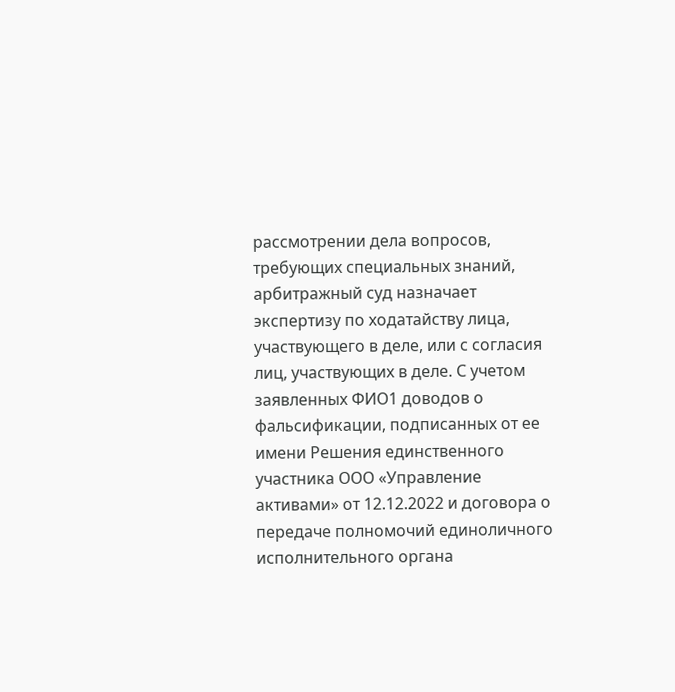рассмотрении дела вопросов, требующих специальных знаний, арбитражный суд назначает экспертизу по ходатайству лица, участвующего в деле, или с согласия лиц, участвующих в деле. С учетом заявленных ФИО1 доводов о фальсификации, подписанных от ее имени Решения единственного участника ООО «Управление активами» от 12.12.2022 и договора о передаче полномочий единоличного исполнительного органа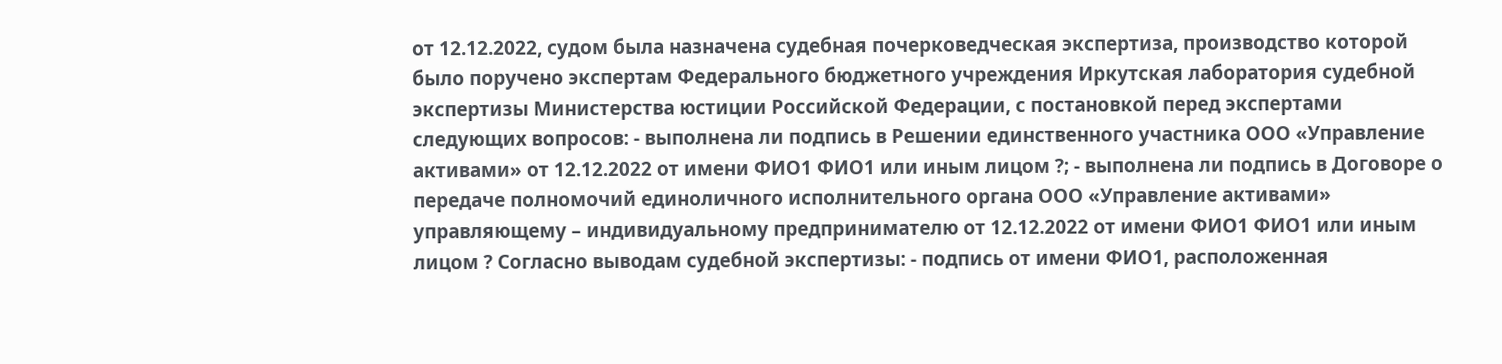от 12.12.2022, судом была назначена судебная почерковедческая экспертиза, производство которой было поручено экспертам Федерального бюджетного учреждения Иркутская лаборатория судебной экспертизы Министерства юстиции Российской Федерации, с постановкой перед экспертами следующих вопросов: - выполнена ли подпись в Решении единственного участника ООО «Управление активами» от 12.12.2022 от имени ФИО1 ФИО1 или иным лицом ?; - выполнена ли подпись в Договоре о передаче полномочий единоличного исполнительного органа ООО «Управление активами» управляющему – индивидуальному предпринимателю от 12.12.2022 от имени ФИО1 ФИО1 или иным лицом ? Согласно выводам судебной экспертизы: - подпись от имени ФИО1, расположенная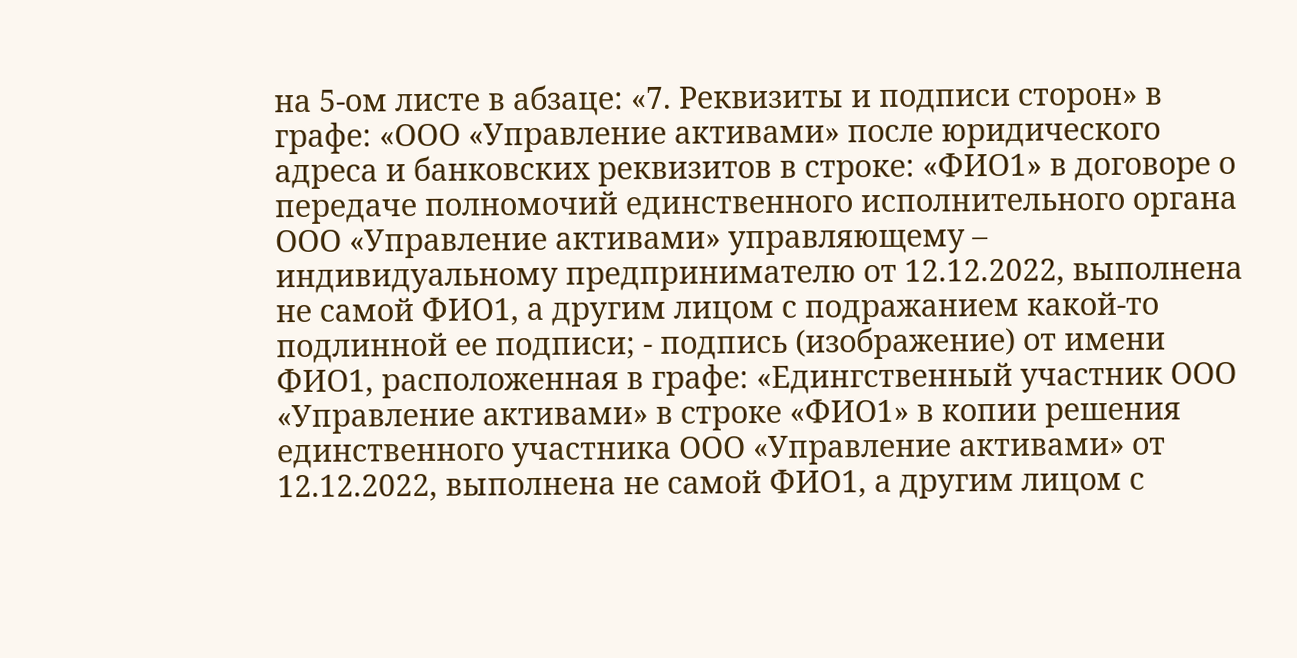на 5-ом листе в абзаце: «7. Реквизиты и подписи сторон» в графе: «ООО «Управление активами» после юридического адреса и банковских реквизитов в строке: «ФИО1» в договоре о передаче полномочий единственного исполнительного органа ООО «Управление активами» управляющему – индивидуальному предпринимателю от 12.12.2022, выполнена не самой ФИО1, а другим лицом с подражанием какой-то подлинной ее подписи; - подпись (изображение) от имени ФИО1, расположенная в графе: «Едингственный участник ООО «Управление активами» в строке «ФИО1» в копии решения единственного участника ООО «Управление активами» от 12.12.2022, выполнена не самой ФИО1, а другим лицом с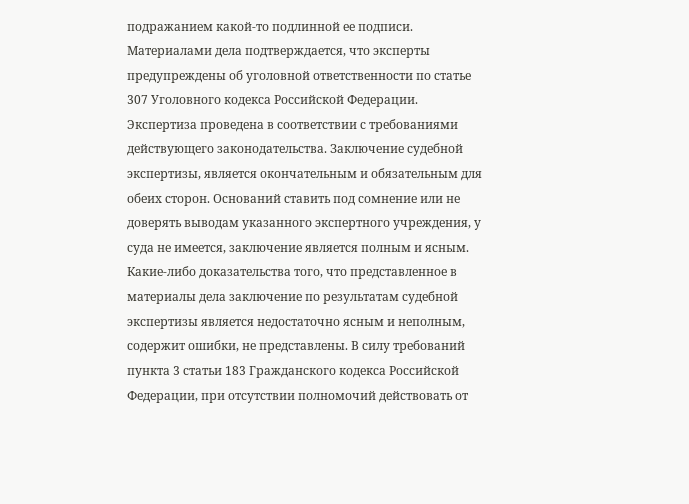подражанием какой-то подлинной ее подписи. Материалами дела подтверждается, что эксперты предупреждены об уголовной ответственности по статье 307 Уголовного кодекса Российской Федерации. Экспертиза проведена в соответствии с требованиями действующего законодательства. Заключение судебной экспертизы, является окончательным и обязательным для обеих сторон. Оснований ставить под сомнение или не доверять выводам указанного экспертного учреждения, у суда не имеется, заключение является полным и ясным. Какие-либо доказательства того, что представленное в материалы дела заключение по результатам судебной экспертизы является недостаточно ясным и неполным, содержит ошибки, не представлены. В силу требований пункта 3 статьи 183 Гражданского кодекса Российской Федерации, при отсутствии полномочий действовать от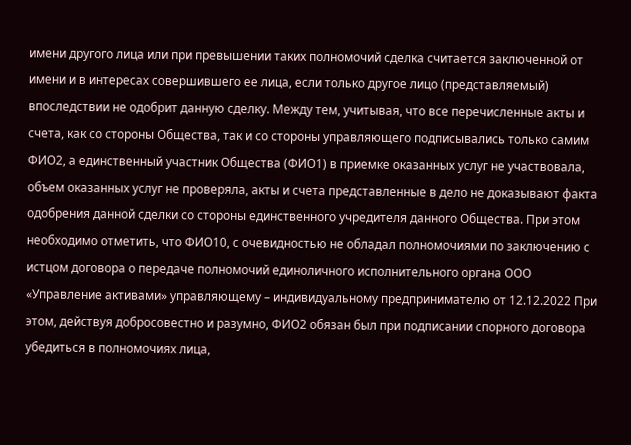имени другого лица или при превышении таких полномочий сделка считается заключенной от имени и в интересах совершившего ее лица, если только другое лицо (представляемый) впоследствии не одобрит данную сделку. Между тем, учитывая, что все перечисленные акты и счета, как со стороны Общества, так и со стороны управляющего подписывались только самим ФИО2, а единственный участник Общества (ФИО1) в приемке оказанных услуг не участвовала, объем оказанных услуг не проверяла, акты и счета представленные в дело не доказывают факта одобрения данной сделки со стороны единственного учредителя данного Общества. При этом необходимо отметить, что ФИО10, с очевидностью не обладал полномочиями по заключению с истцом договора о передаче полномочий единоличного исполнительного органа ООО «Управление активами» управляющему – индивидуальному предпринимателю от 12.12.2022 При этом, действуя добросовестно и разумно, ФИО2 обязан был при подписании спорного договора убедиться в полномочиях лица,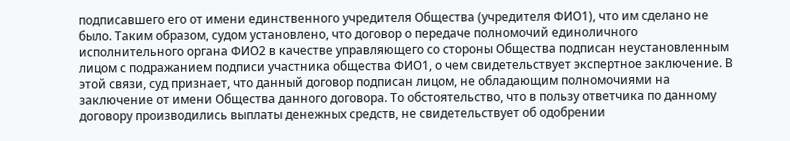подписавшего его от имени единственного учредителя Общества (учредителя ФИО1), что им сделано не было. Таким образом, судом установлено, что договор о передаче полномочий единоличного исполнительного органа ФИО2 в качестве управляющего со стороны Общества подписан неустановленным лицом с подражанием подписи участника общества ФИО1, о чем свидетельствует экспертное заключение. В этой связи, суд признает, что данный договор подписан лицом, не обладающим полномочиями на заключение от имени Общества данного договора. То обстоятельство, что в пользу ответчика по данному договору производились выплаты денежных средств, не свидетельствует об одобрении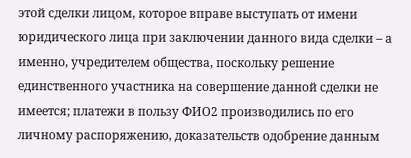этой сделки лицом, которое вправе выступать от имени юридического лица при заключении данного вида сделки – а именно, учредителем общества, поскольку решение единственного участника на совершение данной сделки не имеется; платежи в пользу ФИО2 производились по его личному распоряжению, доказательств одобрение данным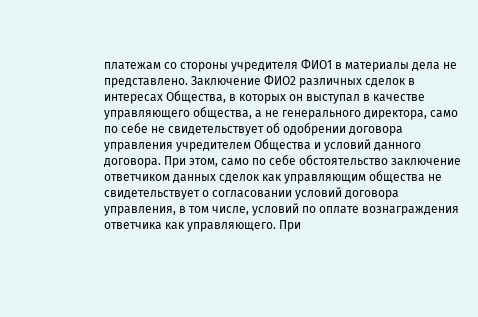платежам со стороны учредителя ФИО1 в материалы дела не представлено. Заключение ФИО2 различных сделок в интересах Общества, в которых он выступал в качестве управляющего общества, а не генерального директора, само по себе не свидетельствует об одобрении договора управления учредителем Общества и условий данного договора. При этом, само по себе обстоятельство заключение ответчиком данных сделок как управляющим общества не свидетельствует о согласовании условий договора управления, в том числе, условий по оплате вознаграждения ответчика как управляющего. При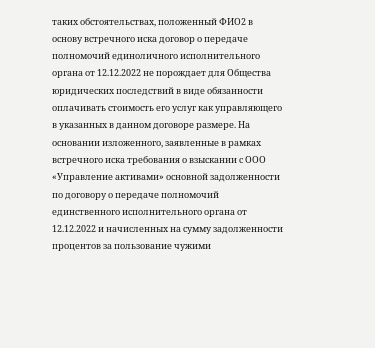таких обстоятельствах, положенный ФИО2 в основу встречного иска договор о передаче полномочий единоличного исполнительного органа от 12.12.2022 не порождает для Общества юридических последствий в виде обязанности оплачивать стоимость его услуг как управляющего в указанных в данном договоре размере. На основании изложенного, заявленные в рамках встречного иска требования о взыскании с ООО «Управление активами» основной задолженности по договору о передаче полномочий единственного исполнительного органа от 12.12.2022 и начисленных на сумму задолженности процентов за пользование чужими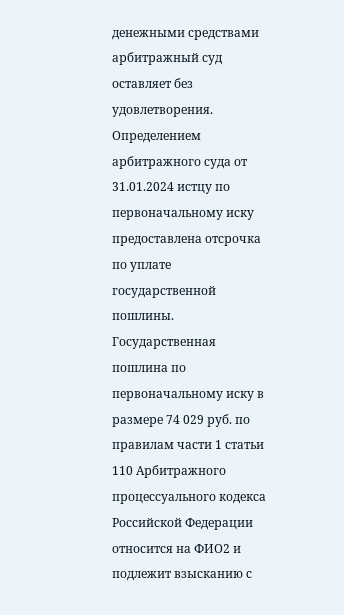денежными средствами арбитражный суд оставляет без удовлетворения. Определением арбитражного суда от 31.01.2024 истцу по первоначальному иску предоставлена отсрочка по уплате государственной пошлины. Государственная пошлина по первоначальному иску в размере 74 029 руб. по правилам части 1 статьи 110 Арбитражного процессуального кодекса Российской Федерации относится на ФИО2 и подлежит взысканию с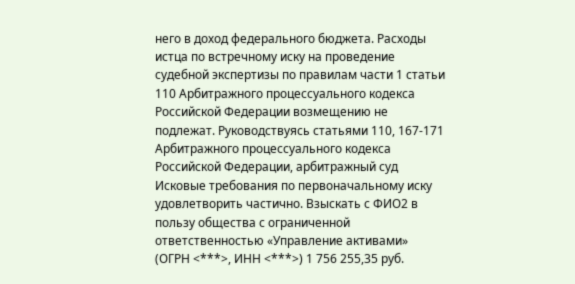него в доход федерального бюджета. Расходы истца по встречному иску на проведение судебной экспертизы по правилам части 1 статьи 110 Арбитражного процессуального кодекса Российской Федерации возмещению не подлежат. Руководствуясь статьями 110, 167-171 Арбитражного процессуального кодекса Российской Федерации, арбитражный суд Исковые требования по первоначальному иску удовлетворить частично. Взыскать с ФИО2 в пользу общества с ограниченной ответственностью «Управление активами» (ОГРН <***>, ИНН <***>) 1 756 255,35 руб.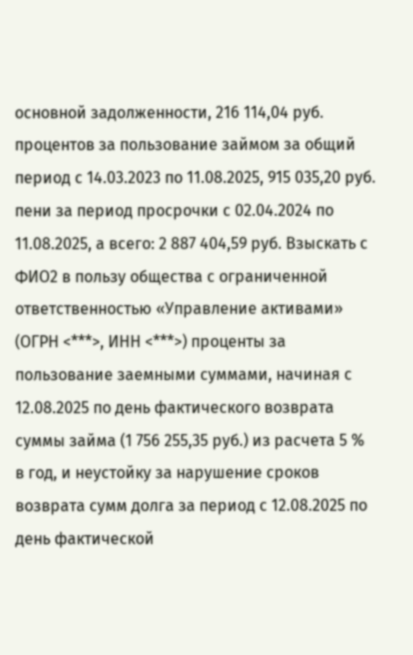основной задолженности, 216 114,04 руб. процентов за пользование займом за общий период с 14.03.2023 по 11.08.2025, 915 035,20 руб. пени за период просрочки с 02.04.2024 по 11.08.2025, а всего: 2 887 404,59 руб. Взыскать с ФИО2 в пользу общества с ограниченной ответственностью «Управление активами» (ОГРН <***>, ИНН <***>) проценты за пользование заемными суммами, начиная с 12.08.2025 по день фактического возврата суммы займа (1 756 255,35 руб.) из расчета 5 % в год, и неустойку за нарушение сроков возврата сумм долга за период с 12.08.2025 по день фактической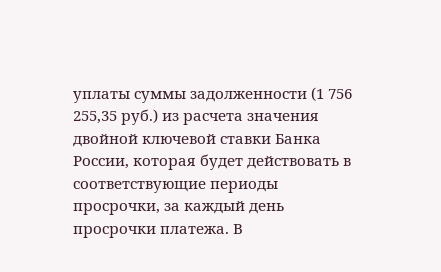уплаты суммы задолженности (1 756 255,35 руб.) из расчета значения двойной ключевой ставки Банка России, которая будет действовать в соответствующие периоды просрочки, за каждый день просрочки платежа. В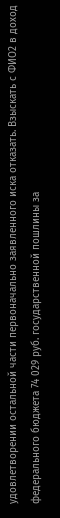удовлетворении остальной части первоначально заявленного иска отказать. Взыскать с ФИО2 в доход федерального бюджета 74 029 руб. государственной пошлины за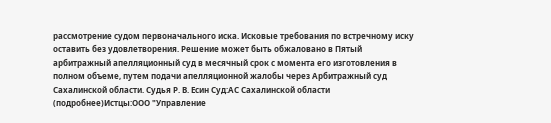рассмотрение судом первоначального иска. Исковые требования по встречному иску оставить без удовлетворения. Решение может быть обжаловано в Пятый арбитражный апелляционный суд в месячный срок с момента его изготовления в полном объеме, путем подачи апелляционной жалобы через Арбитражный суд Сахалинской области. Судья Р. В. Есин Суд:АС Сахалинской области (подробнее)Истцы:ООО "Управление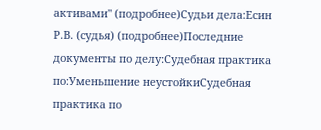активами" (подробнее)Судьи дела:Есин Р.В. (судья) (подробнее)Последние документы по делу:Судебная практика по:Уменьшение неустойкиСудебная практика по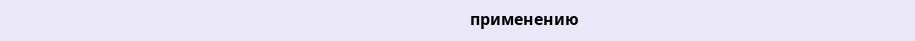применению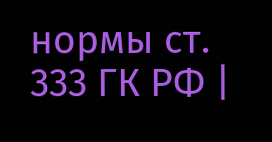нормы ст. 333 ГК РФ |